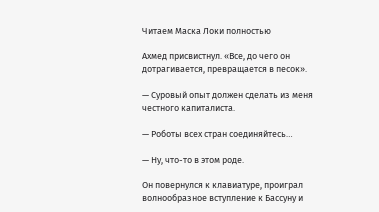Читаем Маска Локи полностью

Ахмед присвистнул. «Все, до чего он дотрагивается, превращается в песок».

— Суровый опыт должен сделать из меня честного капиталиста.

— Роботы всех стран соединяйтесь…

— Ну, что-то в этом роде.

Он повернулся к клавиатуре, проиграл волнообразное вступление к Бассуну и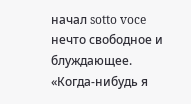начал sotto voce нечто свободное и блуждающее. «Когда-нибудь я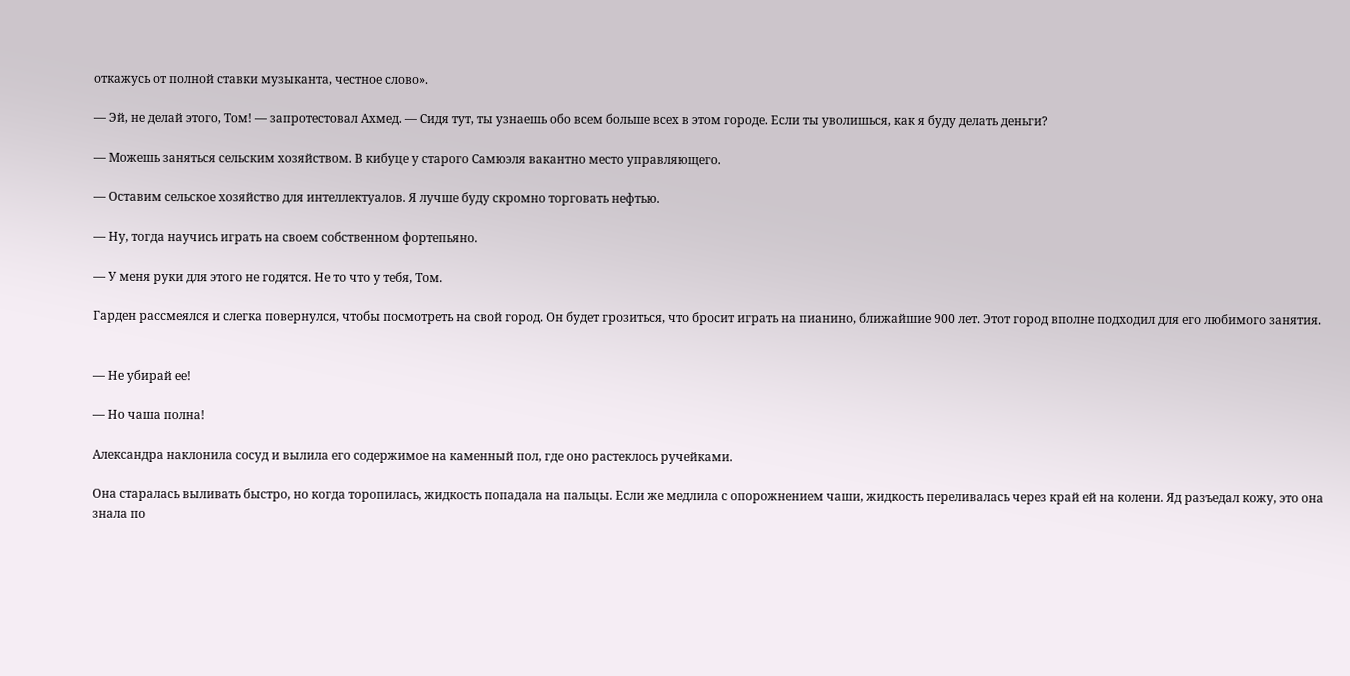откажусь от полной ставки музыканта, честное слово».

— Эй, не делай этого, Том! — запротестовал Ахмед. — Сидя тут, ты узнаешь обо всем больше всех в этом городе. Если ты уволишься, как я буду делать деньги?

— Можешь заняться сельским хозяйством. В кибуце у старого Самюэля вакантно место управляющего.

— Оставим сельское хозяйство для интеллектуалов. Я лучше буду скромно торговать нефтью.

— Ну, тогда научись играть на своем собственном фортепьяно.

— У меня руки для этого не годятся. Не то что у тебя, Том.

Гарден рассмеялся и слегка повернулся, чтобы посмотреть на свой город. Он будет грозиться, что бросит играть на пианино, ближайшие 900 лет. Этот город вполне подходил для его любимого занятия.


— Не убирай ее!

— Но чаша полна!

Александра наклонила сосуд и вылила его содержимое на каменный пол, где оно растеклось ручейками.

Она старалась выливать быстро, но когда торопилась, жидкость попадала на пальцы. Если же медлила с опорожнением чаши, жидкость переливалась через край ей на колени. Яд разъедал кожу, это она знала по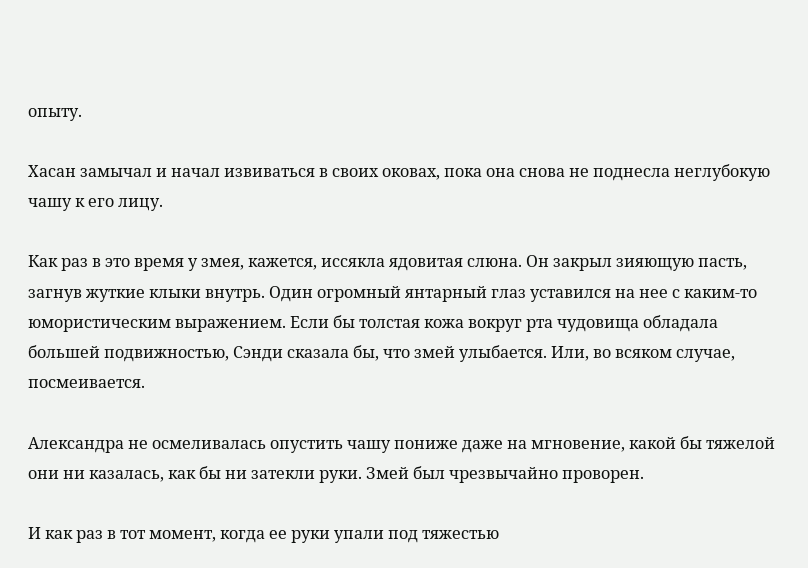опыту.

Хасан замычал и начал извиваться в своих оковах, пока она снова не поднесла неглубокую чашу к его лицу.

Как раз в это время у змея, кажется, иссякла ядовитая слюна. Он закрыл зияющую пасть, загнув жуткие клыки внутрь. Один огромный янтарный глаз уставился на нее с каким-то юмористическим выражением. Если бы толстая кожа вокруг рта чудовища обладала большей подвижностью, Сэнди сказала бы, что змей улыбается. Или, во всяком случае, посмеивается.

Александра не осмеливалась опустить чашу пониже даже на мгновение, какой бы тяжелой они ни казалась, как бы ни затекли руки. Змей был чрезвычайно проворен.

И как раз в тот момент, когда ее руки упали под тяжестью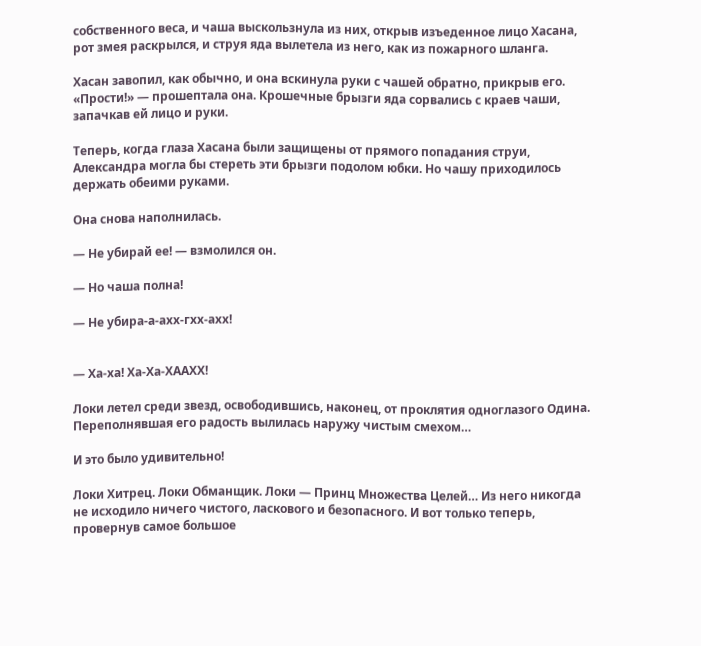собственного веса, и чаша выскользнула из них, открыв изъеденное лицо Хасана, рот змея раскрылся, и струя яда вылетела из него, как из пожарного шланга.

Хасан завопил, как обычно, и она вскинула руки с чашей обратно, прикрыв его. «Прости!» — прошептала она. Крошечные брызги яда сорвались с краев чаши, запачкав ей лицо и руки.

Теперь, когда глаза Хасана были защищены от прямого попадания струи, Александра могла бы стереть эти брызги подолом юбки. Но чашу приходилось держать обеими руками.

Она снова наполнилась.

— Не убирай ее! — взмолился он.

— Но чаша полна!

— Не убира-а-ахх-гхх-ахх!


— Ха-ха! Ха-Ха-ХААХХ!

Локи летел среди звезд, освободившись, наконец, от проклятия одноглазого Одина. Переполнявшая его радость вылилась наружу чистым смехом…

И это было удивительно!

Локи Хитрец. Локи Обманщик. Локи — Принц Множества Целей… Из него никогда не исходило ничего чистого, ласкового и безопасного. И вот только теперь, провернув самое большое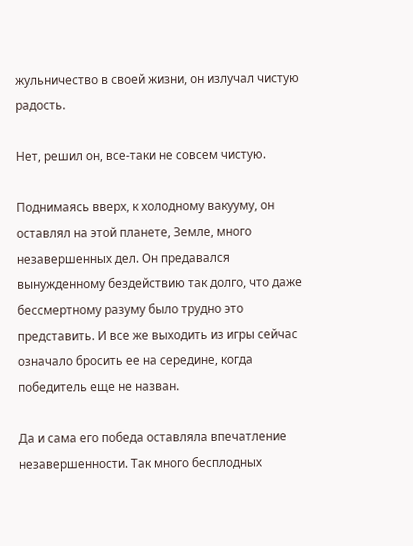жульничество в своей жизни, он излучал чистую радость.

Нет, решил он, все-таки не совсем чистую.

Поднимаясь вверх, к холодному вакууму, он оставлял на этой планете, Земле, много незавершенных дел. Он предавался вынужденному бездействию так долго, что даже бессмертному разуму было трудно это представить. И все же выходить из игры сейчас означало бросить ее на середине, когда победитель еще не назван.

Да и сама его победа оставляла впечатление незавершенности. Так много бесплодных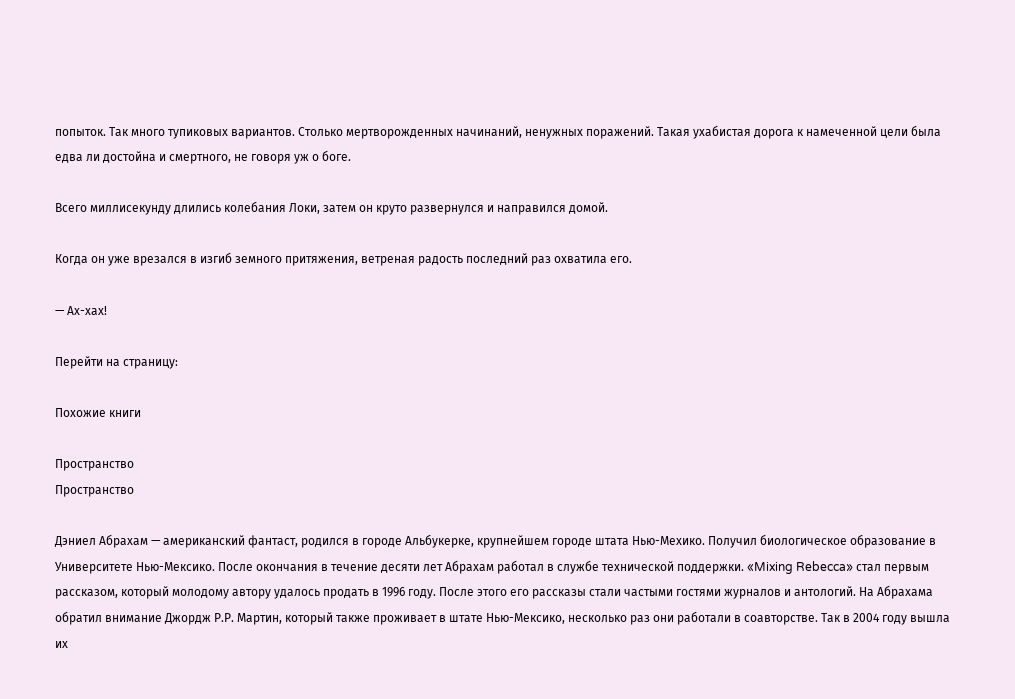попыток. Так много тупиковых вариантов. Столько мертворожденных начинаний, ненужных поражений. Такая ухабистая дорога к намеченной цели была едва ли достойна и смертного, не говоря уж о боге.

Всего миллисекунду длились колебания Локи, затем он круто развернулся и направился домой.

Когда он уже врезался в изгиб земного притяжения, ветреная радость последний раз охватила его.

— Ах-хах!

Перейти на страницу:

Похожие книги

Пространство
Пространство

Дэниел Абрахам — американский фантаст, родился в городе Альбукерке, крупнейшем городе штата Нью-Мехико. Получил биологическое образование в Университете Нью-Мексико. После окончания в течение десяти лет Абрахам работал в службе технической поддержки. «Mixing Rebecca» стал первым рассказом, который молодому автору удалось продать в 1996 году. После этого его рассказы стали частыми гостями журналов и антологий. На Абрахама обратил внимание Джордж Р.Р. Мартин, который также проживает в штате Нью-Мексико, несколько раз они работали в соавторстве. Так в 2004 году вышла их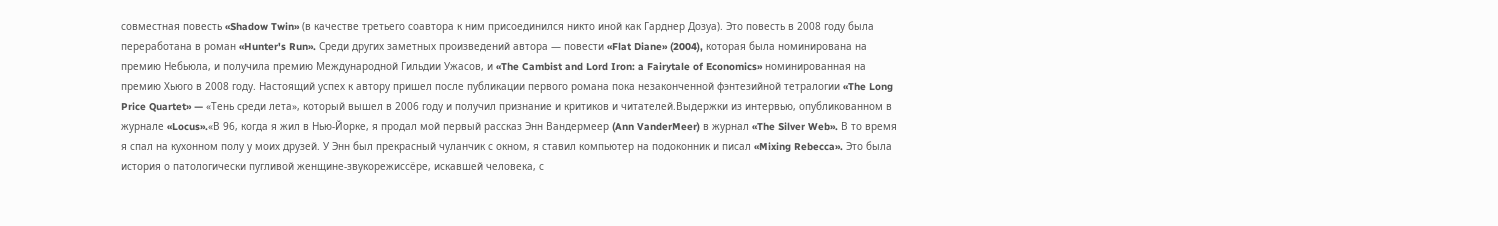совместная повесть «Shadow Twin» (в качестве третьего соавтора к ним присоединился никто иной как Гарднер Дозуа). Это повесть в 2008 году была переработана в роман «Hunter's Run». Среди других заметных произведений автора — повести «Flat Diane» (2004), которая была номинирована на премию Небьюла, и получила премию Международной Гильдии Ужасов, и «The Cambist and Lord Iron: a Fairytale of Economics» номинированная на премию Хьюго в 2008 году. Настоящий успех к автору пришел после публикации первого романа пока незаконченной фэнтезийной тетралогии «The Long Price Quartet» — «Тень среди лета», который вышел в 2006 году и получил признание и критиков и читателей.Выдержки из интервью, опубликованном в журнале «Locus».«В 96, когда я жил в Нью-Йорке, я продал мой первый рассказ Энн Вандермеер (Ann VanderMeer) в журнал «The Silver Web». В то время я спал на кухонном полу у моих друзей. У Энн был прекрасный чуланчик с окном, я ставил компьютер на подоконник и писал «Mixing Rebecca». Это была история о патологически пугливой женщине-звукорежиссёре, искавшей человека, с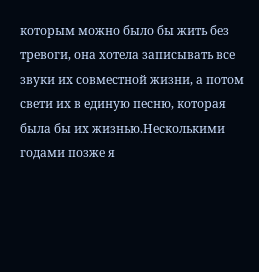которым можно было бы жить без тревоги, она хотела записывать все звуки их совместной жизни, а потом свети их в единую песню, которая была бы их жизнью.Несколькими годами позже я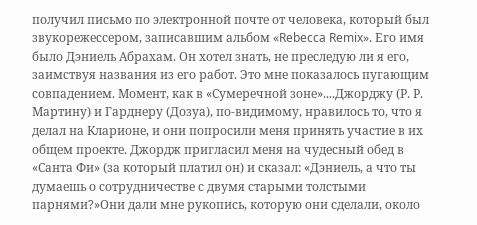получил письмо по электронной почте от человека, который был звукорежессером, записавшим альбом «Rebecca Remix». Его имя было Дэниель Абрахам. Он хотел знать, не преследую ли я его, заимствуя названия из его работ. Это мне показалось пугающим совпадением. Момент, как в «Сумеречной зоне»....Джорджу (Р. Р. Мартину) и Гарднеру (Дозуа), по-видимому, нравилось то, что я делал на Кларионе, и они попросили меня принять участие в их общем проекте. Джордж пригласил меня на чудесный обед в «Санта Фи» (за который платил он) и сказал: «Дэниель, а что ты думаешь о сотрудничестве с двумя старыми толстыми парнями?»Они дали мне рукопись, которую они сделали, около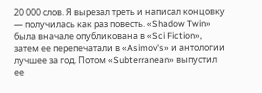20 000 слов. Я вырезал треть и написал концовку — получилась как раз повесть. «Shadow Twin» была вначале опубликована в «Sci Fiction», затем ее перепечатали в «Asimov's» и антологии лучшее за год. Потом «Subterranean» выпустил ее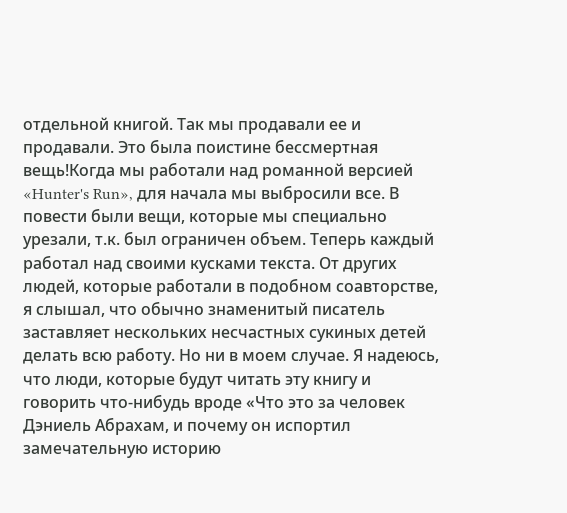отдельной книгой. Так мы продавали ее и продавали. Это была поистине бессмертная вещь!Когда мы работали над романной версией «Hunter's Run», для начала мы выбросили все. В повести были вещи, которые мы специально урезали, т.к. был ограничен объем. Теперь каждый работал над своими кусками текста. От других людей, которые работали в подобном соавторстве, я слышал, что обычно знаменитый писатель заставляет нескольких несчастных сукиных детей делать всю работу. Но ни в моем случае. Я надеюсь, что люди, которые будут читать эту книгу и говорить что-нибудь вроде «Что это за человек Дэниель Абрахам, и почему он испортил замечательную историю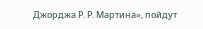Джорджа Р. Р. Мартина», пойдут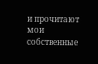и прочитают мои собственные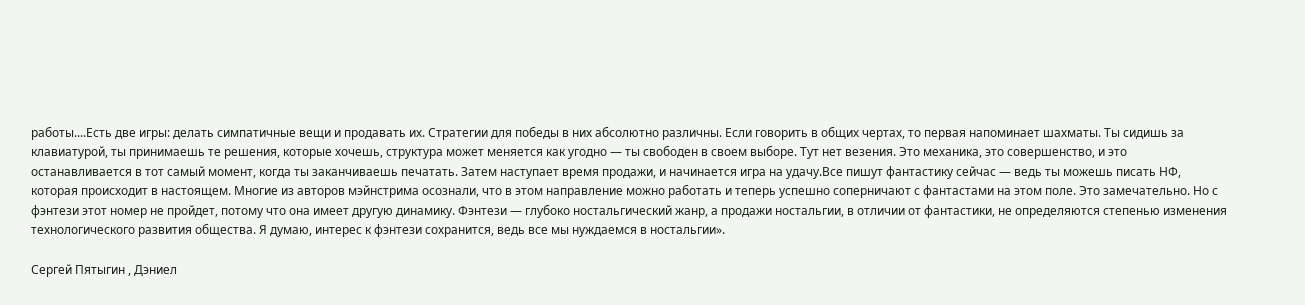работы....Есть две игры: делать симпатичные вещи и продавать их. Стратегии для победы в них абсолютно различны. Если говорить в общих чертах, то первая напоминает шахматы. Ты сидишь за клавиатурой, ты принимаешь те решения, которые хочешь, структура может меняется как угодно — ты свободен в своем выборе. Тут нет везения. Это механика, это совершенство, и это останавливается в тот самый момент, когда ты заканчиваешь печатать. Затем наступает время продажи, и начинается игра на удачу.Все пишут фантастику сейчас — ведь ты можешь писать НФ, которая происходит в настоящем. Многие из авторов мэйнстрима осознали, что в этом направление можно работать и теперь успешно соперничают с фантастами на этом поле. Это замечательно. Но с фэнтези этот номер не пройдет, потому что она имеет другую динамику. Фэнтези — глубоко ностальгический жанр, а продажи ностальгии, в отличии от фантастики, не определяются степенью изменения технологического развития общества. Я думаю, интерес к фэнтези сохранится, ведь все мы нуждаемся в ностальгии».

Сергей Пятыгин , Дэниел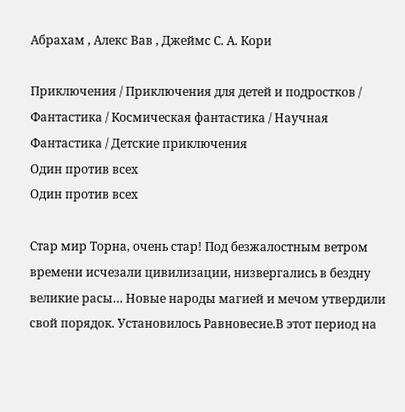Абрахам , Алекс Вав , Джеймс С. А. Кори

Приключения / Приключения для детей и подростков / Фантастика / Космическая фантастика / Научная Фантастика / Детские приключения
Один против всех
Один против всех

Стар мир Торна, очень стар! Под безжалостным ветром времени исчезали цивилизации, низвергались в бездну великие расы… Новые народы магией и мечом утвердили свой порядок. Установилось Равновесие.В этот период на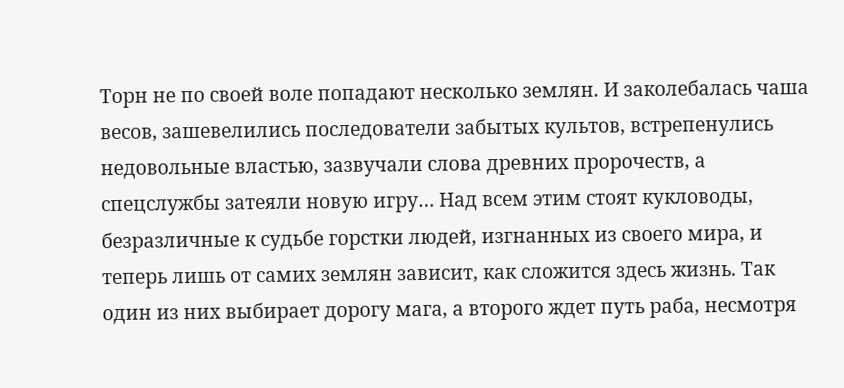Торн не по своей воле попадают несколько землян. И заколебалась чаша весов, зашевелились последователи забытых культов, встрепенулись недовольные властью, зазвучали слова древних пророчеств, а спецслужбы затеяли новую игру… Над всем этим стоят кукловоды, безразличные к судьбе горстки людей, изгнанных из своего мира, и теперь лишь от самих землян зависит, как сложится здесь жизнь. Так один из них выбирает дорогу мага, а второго ждет путь раба, несмотря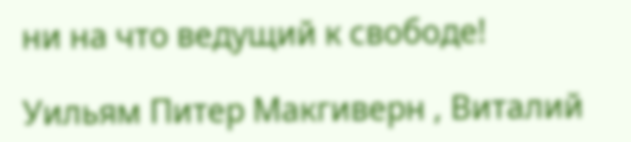ни на что ведущий к свободе!

Уильям Питер Макгиверн , Виталий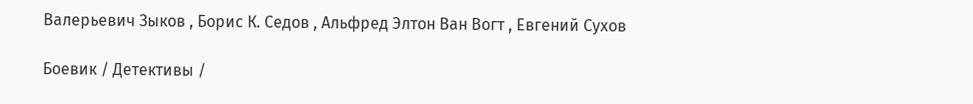Валерьевич Зыков , Борис К. Седов , Альфред Элтон Ван Вогт , Евгений Сухов

Боевик / Детективы /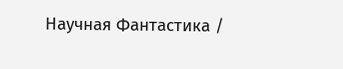Научная Фантастика /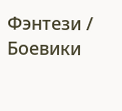Фэнтези / Боевики